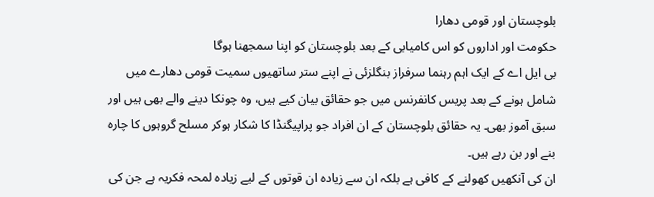بلوچستان اور قومی دھارا
حکومت اور اداروں کو اس کامیابی کے بعد بلوچستان کو اپنا سمجھنا ہوگا
بی ایل اے کے ایک اہم رہنما سرفراز بنگلزئی نے اپنے ستر ساتھیوں سمیت قومی دھارے میں شامل ہونے کے بعد پریس کانفرنس میں جو حقائق بیان کیے ہیں، وہ چونکا دینے والے بھی ہیں اور سبق آموز بھی۔ یہ حقائق بلوچستان کے ان افراد جو پراپیگنڈا کا شکار ہوکر مسلح گروہوں کا چارہ بنے اور بن رہے ہیں۔
ان کی آنکھیں کھولنے کے کافی ہے بلکہ ان سے زیادہ ان قوتوں کے لیے زیادہ لمحہ فکریہ ہے جن کی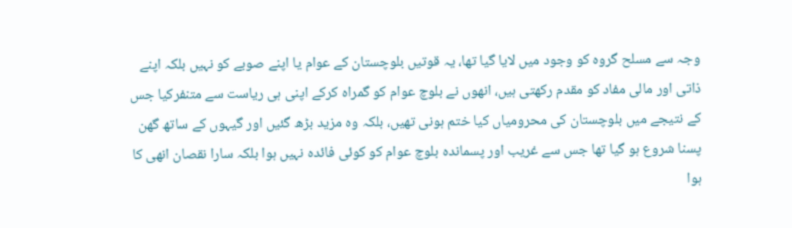وجہ سے مسلح گروہ کو وجود میں لایا گیا تھا، یہ قوتیں بلوچستان کے عوام یا اپنے صوبے کو نہیں بلکہ اپنے ذاتی اور مالی مفاد کو مقدم رکھتی ہیں، انھوں نے بلوچ عوام کو گمراہ کرکے اپنی ہی ریاست سے متنفرکیا جس کے نتیجے میں بلوچستان کی محرومیاں کیا ختم ہونی تھیں، بلکہ وہ مزید بڑھ گئیں اور گیہوں کے ساتھ گھن پسنا شروع ہو گیا تھا جس سے غریب اور پسماندہ بلوچ عوام کو کوئی فائدہ نہیں ہوا بلکہ سارا نقصان انھی کا ہوا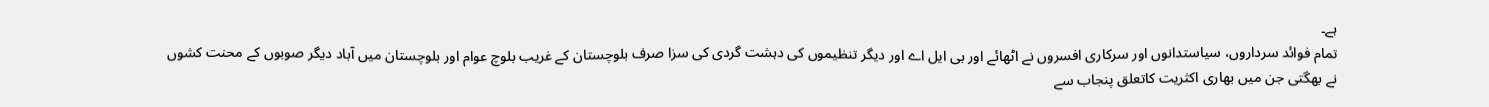ہے۔
تمام فوائد سرداروں، سیاستدانوں اور سرکاری افسروں نے اٹھائے اور بی ایل اے اور دیگر تنظیموں کی دہشت گردی کی سزا صرف بلوچستان کے غریب بلوچ عوام اور بلوچستان میں آباد دیگر صوبوں کے محنت کشوں نے بھگتی جن میں بھاری اکثریت کاتعلق پنجاب سے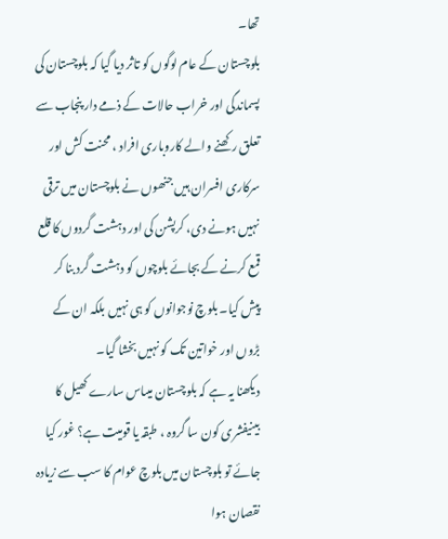تھا۔
بلوچستان کے عام لوگوں کو تاثر دیا گیا کہ بلوچستان کی پسماندگی اور خراب حالات کے ذمے دار پنجاب سے تعلق رکھنے والے کاروباری افراد ، محنت کش اور سرکاری افسران ہیں جنھوں نے بلوچستان میں ترقی نہیں ہونے دی، کرپشن کی اور دہشت گردوں کا قلع قمع کرنے کے بجائے بلوچوں کو دہشت گرد بنا کر پیش کیا۔ بلوچ نوجوانوں کو ہی نہیں بلکہ ان کے بڑوں اور خواتین تک کو نہیں بخشا گیا۔
دیکھنا یہ ہے کہ بلوچستان میںاس سارے کھیل کا بینیفشری کون سا گروہ ، طبقہ یا قومیت ہے؟ غور کیا جائے تو بلوچستان میں بلوچ عوام کا سب سے زیادہ نقصان ہوا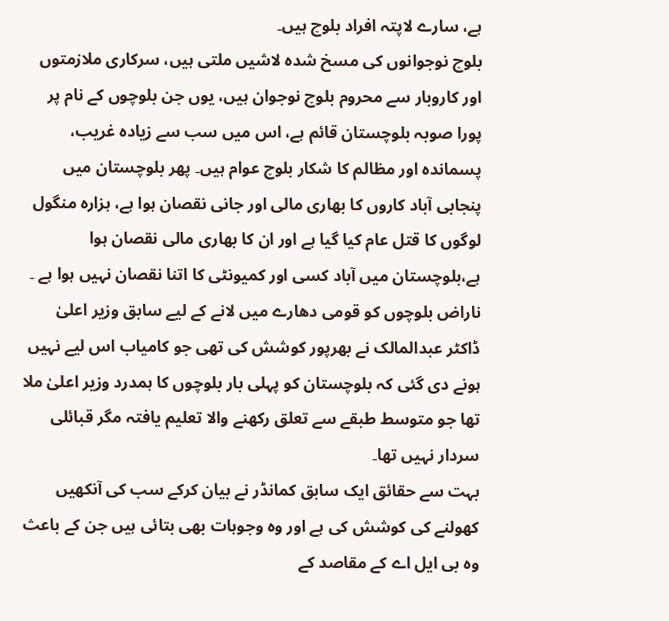ہے، سارے لاپتہ افراد بلوچ ہیں۔
بلوچ نوجوانوں کی مسخ شدہ لاشیں ملتی ہیں، سرکاری ملازمتوں اور کاروبار سے محروم بلوچ نوجوان ہیں، یوں جن بلوچوں کے نام پر پورا صوبہ بلوچستان قائم ہے، اس میں سب سے زیادہ غریب، پسماندہ اور مظالم کا شکار بلوچ عوام ہیں۔ پھر بلوچستان میں پنجابی آباد کاروں کا بھاری مالی اور جانی نقصان ہوا ہے، ہزارہ منگول لوگوں کا قتل عام کیا گیا ہے اور ان کا بھاری مالی نقصان ہوا ہے،بلوچستان میں آباد کسی اور کمیونٹی کا اتنا نقصان نہیں ہوا ہے ۔
ناراض بلوچوں کو قومی دھارے میں لانے کے لیے سابق وزیر اعلیٰ ڈاکٹر عبدالمالک نے بھرپور کوشش کی تھی جو کامیاب اس لیے نہیں ہونے دی گئی کہ بلوچستان کو پہلی بار بلوچوں کا ہمدرد وزیر اعلیٰ ملا تھا جو متوسط طبقے سے تعلق رکھنے والا تعلیم یافتہ مگر قبائلی سردار نہیں تھا۔
بہت سے حقائق ایک سابق کمانڈر نے بیان کرکے سب کی آنکھیں کھولنے کی کوشش کی ہے اور وہ وجوہات بھی بتائی ہیں جن کے باعث وہ بی ایل اے کے مقاصد کے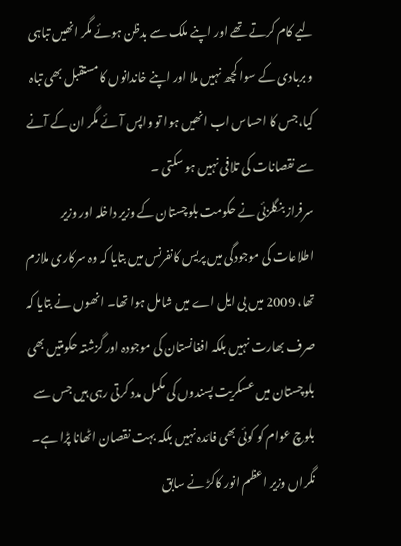لیے کام کرتے تھے اور اپنے ملک سے بدظن ہوئے مگر انھیں تباہی و بربادی کے سوا کچھ نہیں ملا اور اپنے خاندانوں کا مستقبل بھی تباہ کیا،جس کا احساس اب انھیں ہوا تو واپس آئے مگر ان کے آنے سے نقصانات کی تلافی نہیں ہو سکتی ۔
سرفراز بنگلزئی نے حکومت بلوچستان کے وزیر داخلہ اور وزیر اطلاعات کی موجودگی میں پریس کانفرنس میں بتایا کہ وہ سرکاری ملازم تھا، 2009 میں بی ایل اے میں شامل ہوا تھا۔ انھوں نے بتایا کہ صرف بھارت نہیں بلکہ افغانستان کی موجودہ اور گزشتہ حکومتیں بھی بلوچستان میں عسکریت پسندوں کی مکمل مدد کرتی رہی ہیں جس سے بلوچ عوام کو کوئی بھی فائدہ نہیں بلکہ بہت نقصان اٹھانا پڑا ہے۔
نگراں وزیر اعظم انور کاکڑ نے سابق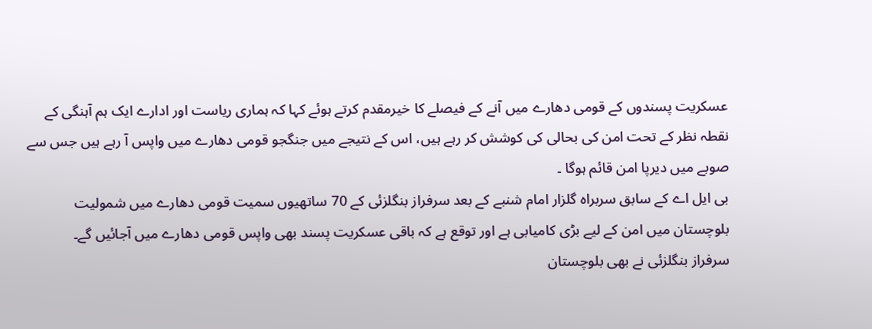عسکریت پسندوں کے قومی دھارے میں آنے کے فیصلے کا خیرمقدم کرتے ہوئے کہا کہ ہماری ریاست اور ادارے ایک ہم آہنگی کے نقطہ نظر کے تحت امن کی بحالی کی کوشش کر رہے ہیں، اس کے نتیجے میں جنگجو قومی دھارے میں واپس آ رہے ہیں جس سے صوبے میں دیرپا امن قائم ہوگا ۔
بی ایل اے کے سابق سربراہ گلزار امام شنبے کے بعد سرفراز بنگلزئی کے 70 ساتھیوں سمیت قومی دھارے میں شمولیت بلوچستان میں امن کے لیے بڑی کامیابی ہے اور توقع ہے کہ باقی عسکریت پسند بھی واپس قومی دھارے میں آجائیں گے۔
سرفراز بنگلزئی نے بھی بلوچستان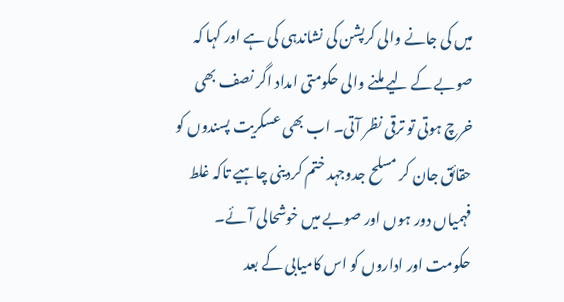میں کی جانے والی کرپشن کی نشاندہی کی ہے اور کہا کہ صوبے کے لیے ملنے والی حکومتی امداد اگر نصف بھی خرچ ہوتی تو ترقی نظر آتی۔ اب بھی عسکریت پسندوں کو حقائق جان کر مسلح جدوجہد ختم کردینی چاہیے تاکہ غلط فہمیاں دور ہوں اور صوبے میں خوشحالی آئے۔
حکومت اور اداروں کو اس کامیابی کے بعد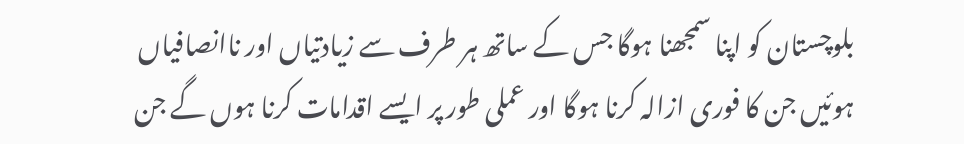بلوچستان کو اپنا سمجھنا ہوگا جس کے ساتھ ہر طرف سے زیادتیاں اور ناانصافیاں ہوئیں جن کا فوری ازالہ کرنا ہوگا اور عملی طور پر ایسے اقدامات کرنا ہوں گے جن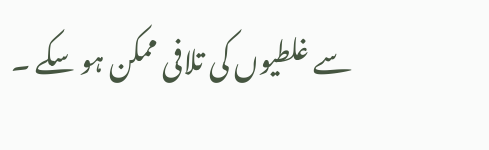سے غلطیوں کی تلافی ممکن ہو سکے ۔